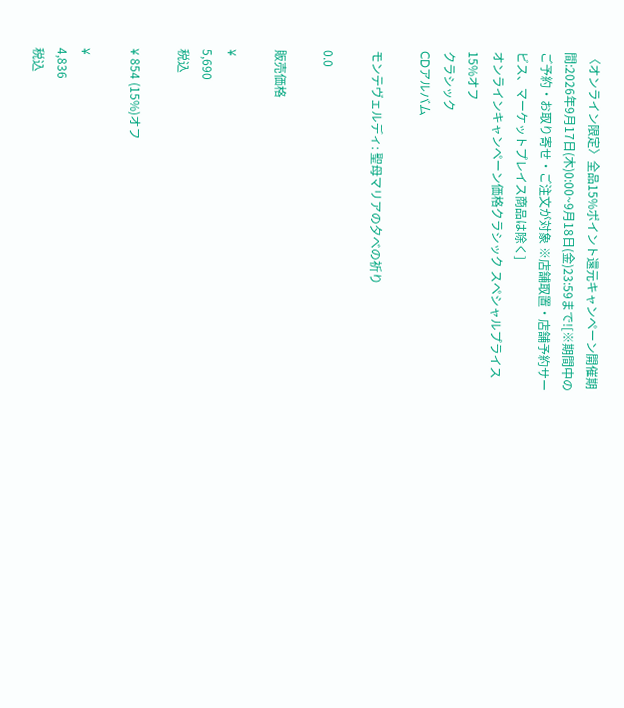〈オンライン限定〉全品15%ポイント還元キャンペーン開催期間:2026年9月17日(木)0:00~9月18日(金)23:59まで![※期間中のご予約・お取り寄せ・ご注文が対象 ※店舗取置・店舗予約サービス、マーケットプレイス商品は除く]
オンラインキャンペーン価格クラシック スペシャルプライス15%オフ
クラシック
CDアルバム

モンテヴェルディ: 聖母マリアの夕べの祈り

0.0

販売価格

¥
5,690
税込

¥ 854 (15%)オフ

¥
4,836
税込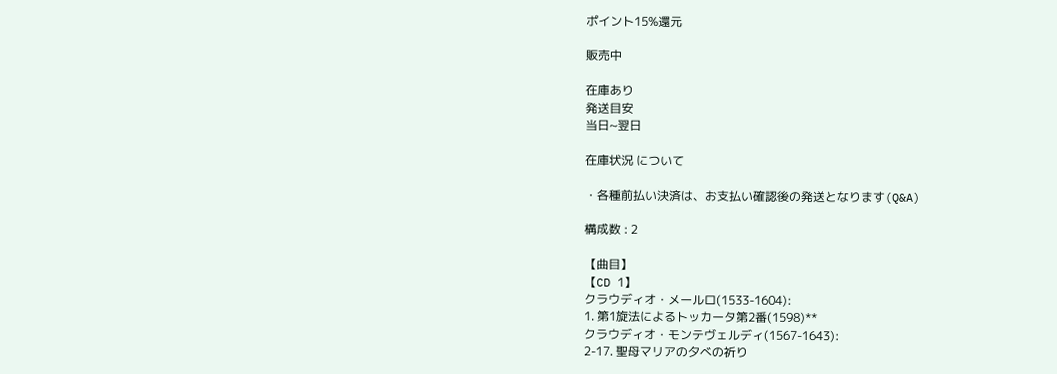ポイント15%還元

販売中

在庫あり
発送目安
当日~翌日

在庫状況 について

・各種前払い決済は、お支払い確認後の発送となります(Q&A)

構成数 : 2

【曲目】
【CD 1】
クラウディオ・メールロ(1533-1604):
1. 第1旋法によるトッカータ第2番(1598)**
クラウディオ・モンテヴェルディ(1567-1643):
2-17. 聖母マリアの夕べの祈り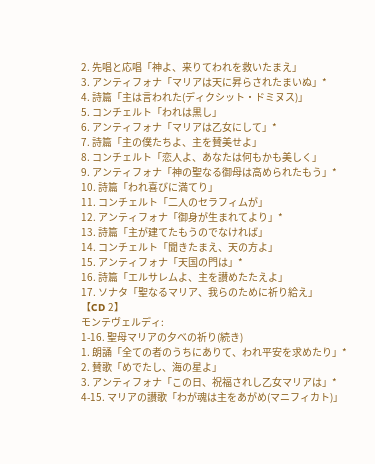2. 先唱と応唱「神よ、来りてわれを救いたまえ」
3. アンティフォナ「マリアは天に昇らされたまいぬ」*
4. 詩篇「主は言われた(ディクシット・ドミヌス)」
5. コンチェルト「われは黒し」
6. アンティフォナ「マリアは乙女にして」*
7. 詩篇「主の僕たちよ、主を賛美せよ」
8. コンチェルト「恋人よ、あなたは何もかも美しく」
9. アンティフォナ「神の聖なる御母は高められたもう」*
10. 詩篇「われ喜びに満てり」
11. コンチェルト「二人のセラフィムが」
12. アンティフォナ「御身が生まれてより」*
13. 詩篇「主が建てたもうのでなければ」
14. コンチェルト「聞きたまえ、天の方よ」
15. アンティフォナ「天国の門は」*
16. 詩篇「エルサレムよ、主を讃めたたえよ」
17. ソナタ「聖なるマリア、我らのために祈り給え」
【CD 2】
モンテヴェルディ:
1-16. 聖母マリアの夕べの祈り(続き)
1. 朗誦「全ての者のうちにありて、われ平安を求めたり」*
2. 賛歌「めでたし、海の星よ」
3. アンティフォナ「この日、祝福されし乙女マリアは」*
4-15. マリアの讃歌「わが魂は主をあがめ(マニフィカト)」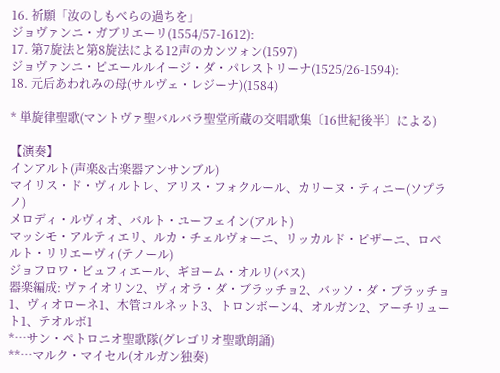16. 祈願「汝のしもべらの過ちを」
ジョヴァンニ・ガブリエーリ(1554/57-1612):
17. 第7旋法と第8旋法による12声のカンツォン(1597)
ジョヴァンニ・ピエールルイージ・ダ・パレストリーナ(1525/26-1594):
18. 元后あわれみの母(サルヴェ・レジーナ)(1584)

* 単旋律聖歌(マントヴァ聖バルバラ聖堂所蔵の交唱歌集〔16世紀後半〕による)

【演奏】
インアルト(声楽&古楽器アンサンブル)
マイリス・ド・ヴィルトレ、アリス・フォクルール、カリーヌ・ティニー(ソプラノ)
メロディ・ルヴィオ、バルト・ユーフェイン(アルト)
マッシモ・アルティエリ、ルカ・チェルヴォーニ、リッカルド・ピザーニ、ロベルト・リリエーヴィ(テノール)
ジョフロワ・ビュフィエール、ギヨーム・オルリ(バス)
器楽編成: ヴァイオリン2、ヴィオラ・ダ・ブラッチョ2、バッソ・ダ・ブラッチョ1、ヴィオローネ1、木管コルネット3、トロンボーン4、オルガン2、アーチリュート1、テオルボ1
*…サン・ペトロニオ聖歌隊(グレゴリオ聖歌朗誦)
**…マルク・マイセル(オルガン独奏)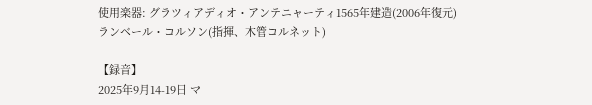使用楽器: グラツィアディオ・アンテニャーティ1565年建造(2006年復元)
ランベール・コルソン(指揮、木管コルネット)

【録音】
2025年9月14-19日 マ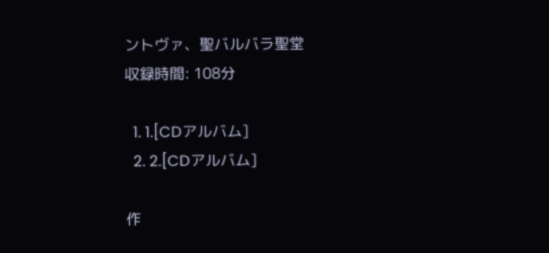ントヴァ、聖バルバラ聖堂
収録時間: 108分

  1. 1.[CDアルバム]
  2. 2.[CDアルバム]

作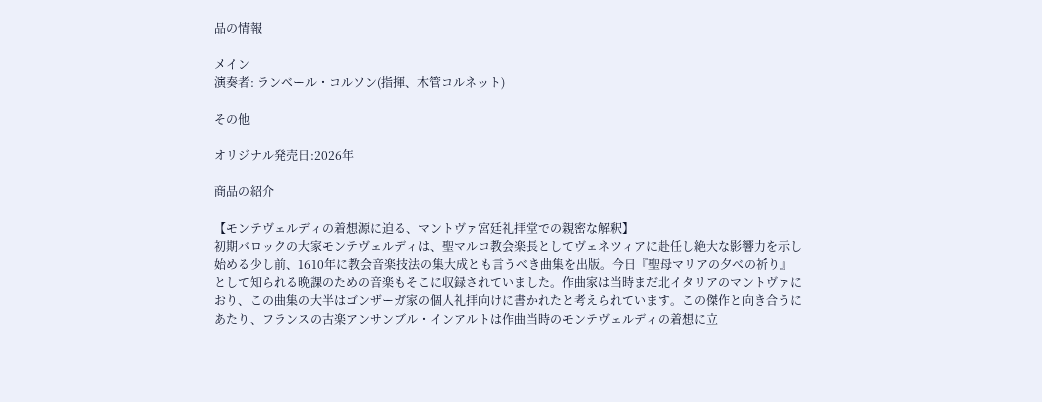品の情報

メイン
演奏者: ランベール・コルソン(指揮、木管コルネット)

その他

オリジナル発売日:2026年

商品の紹介

【モンテヴェルディの着想源に迫る、マントヴァ宮廷礼拝堂での親密な解釈】
初期バロックの大家モンテヴェルディは、聖マルコ教会楽長としてヴェネツィアに赴任し絶大な影響力を示し始める少し前、1610年に教会音楽技法の集大成とも言うべき曲集を出版。今日『聖母マリアの夕べの祈り』として知られる晩課のための音楽もそこに収録されていました。作曲家は当時まだ北イタリアのマントヴァにおり、この曲集の大半はゴンザーガ家の個人礼拝向けに書かれたと考えられています。この傑作と向き合うにあたり、フランスの古楽アンサンブル・インアルトは作曲当時のモンテヴェルディの着想に立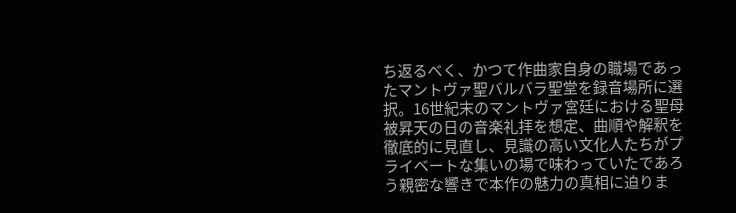ち返るべく、かつて作曲家自身の職場であったマントヴァ聖バルバラ聖堂を録音場所に選択。16世紀末のマントヴァ宮廷における聖母被昇天の日の音楽礼拝を想定、曲順や解釈を徹底的に見直し、見識の高い文化人たちがプライベートな集いの場で味わっていたであろう親密な響きで本作の魅力の真相に迫りま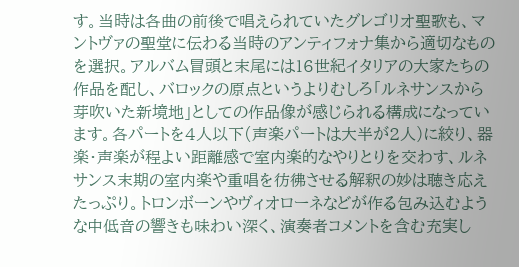す。当時は各曲の前後で唱えられていたグレゴリオ聖歌も、マントヴァの聖堂に伝わる当時のアンティフォナ集から適切なものを選択。アルバム冒頭と末尾には16世紀イタリアの大家たちの作品を配し、バロックの原点というよりむしろ「ルネサンスから芽吹いた新境地」としての作品像が感じられる構成になっています。各パートを4人以下(声楽パートは大半が2人)に絞り、器楽・声楽が程よい距離感で室内楽的なやりとりを交わす、ルネサンス末期の室内楽や重唱を彷彿させる解釈の妙は聴き応えたっぷり。トロンボーンやヴィオローネなどが作る包み込むような中低音の響きも味わい深く、演奏者コメントを含む充実し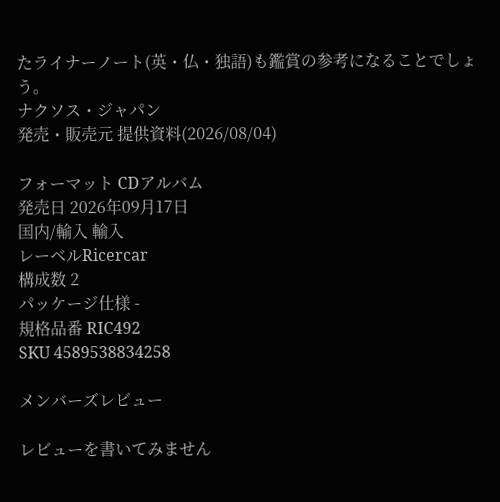たライナーノート(英・仏・独語)も鑑賞の参考になることでしょう。
ナクソス・ジャパン
発売・販売元 提供資料(2026/08/04)

フォーマット CDアルバム
発売日 2026年09月17日
国内/輸入 輸入
レーベルRicercar
構成数 2
パッケージ仕様 -
規格品番 RIC492
SKU 4589538834258

メンバーズレビュー

レビューを書いてみません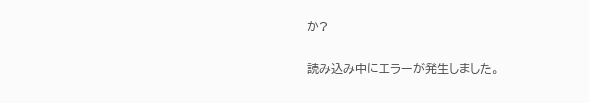か?

読み込み中にエラーが発生しました。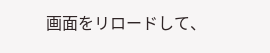画面をリロードして、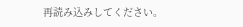再読み込みしてください。